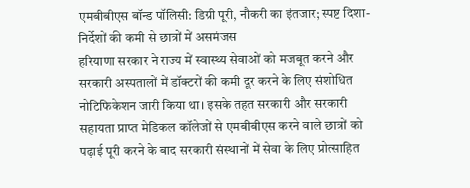एमबीबीएस बॉन्ड पॉलिसी: डिग्री पूरी, नौकरी का इंतजार; स्पष्ट दिशा-निर्देशों की कमी से छात्रों में असमंजस
हरियाणा सरकार ने राज्य में स्वास्थ्य सेवाओं को मजबूत करने और सरकारी अस्पतालों में डॉक्टरों की कमी दूर करने के लिए संशोधित नोटिफिकेशन जारी किया था। इसके तहत सरकारी और सरकारी सहायता प्राप्त मेडिकल कॉलेजों से एमबीबीएस करने वाले छात्रों को पढ़ाई पूरी करने के बाद सरकारी संस्थानों में सेवा के लिए प्रोत्साहित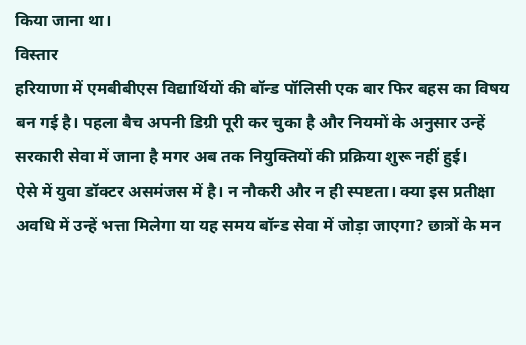किया जाना था।
विस्तार
हरियाणा में एमबीबीएस विद्यार्थियों की बॉन्ड पॉलिसी एक बार फिर बहस का विषय बन गई है। पहला बैच अपनी डिग्री पूरी कर चुका है और नियमों के अनुसार उन्हें सरकारी सेवा में जाना है मगर अब तक नियुक्तियों की प्रक्रिया शुरू नहीं हुई।
ऐसे में युवा डॉक्टर असमंजस में है। न नौकरी और न ही स्पष्टता। क्या इस प्रतीक्षा अवधि में उन्हें भत्ता मिलेगा या यह समय बॉन्ड सेवा में जोड़ा जाएगा? छात्रों के मन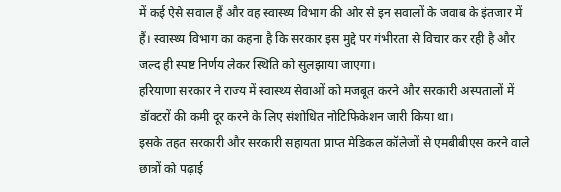में कई ऐसे सवाल हैं और वह स्वास्थ्य विभाग की ओर से इन सवालों के जवाब के इंतजार में हैं। स्वास्थ्य विभाग का कहना है कि सरकार इस मुद्दे पर गंभीरता से विचार कर रही है और जल्द ही स्पष्ट निर्णय लेकर स्थिति को सुलझाया जाएगा।
हरियाणा सरकार ने राज्य में स्वास्थ्य सेवाओं को मजबूत करने और सरकारी अस्पतालों में डॉक्टरों की कमी दूर करने के लिए संशोधित नोटिफिकेशन जारी किया था।
इसके तहत सरकारी और सरकारी सहायता प्राप्त मेडिकल कॉलेजों से एमबीबीएस करने वाले छात्रों को पढ़ाई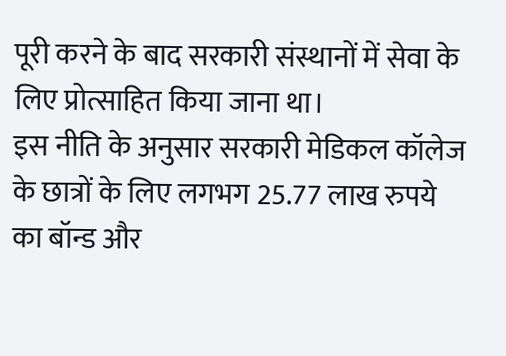पूरी करने के बाद सरकारी संस्थानों में सेवा के लिए प्रोत्साहित किया जाना था।
इस नीति के अनुसार सरकारी मेडिकल कॉलेज के छात्रों के लिए लगभग 25.77 लाख रुपये का बॉन्ड और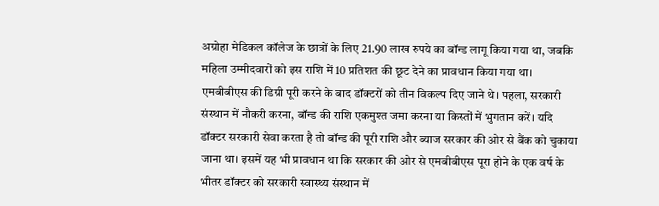अग्रोहा मेडिकल कॉलेज के छात्रों के लिए 21.90 लाख रुपये का बॉन्ड लागू किया गया था, जबकि महिला उम्मीदवारों को इस राशि में 10 प्रतिशत की छूट देने का प्रावधान किया गया था।
एमबीबीएस की डिग्री पूरी करने के बाद डॉक्टरों को तीन विकल्प दिए जाने थे। पहला, सरकारी संस्थान में नौकरी करना, बॉन्ड की राशि एकमुश्त जमा करना या किस्तों में भुगतान करें। यदि डॉक्टर सरकारी सेवा करता है तो बॉन्ड की पूरी राशि और ब्याज सरकार की ओर से बैंक को चुकाया जाना था। इसमें यह भी प्रावधान था कि सरकार की ओर से एमबीबीएस पूरा होने के एक वर्ष के भीतर डॉक्टर को सरकारी स्वास्थ्य संस्थान में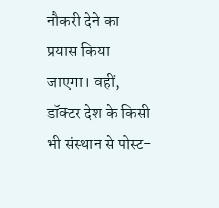नौकरी देने का प्रयास किया जाएगा। वहीं, डॉक्टर देश के किसी भी संस्थान से पोस्ट-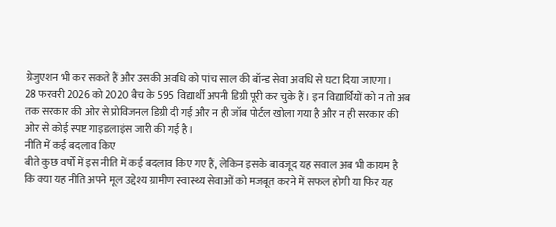ग्रेजुएशन भी कर सकते हैं और उसकी अवधि को पांच साल की बॉन्ड सेवा अवधि से घटा दिया जाएगा।
28 फरवरी 2026 को 2020 बैच के 595 विद्यार्थी अपनी डिग्री पूरी कर चुके हैं। इन विद्यार्थियों को न तो अब तक सरकार की ओर से प्रोविजनल डिग्री दी गई और न ही जॉब पोर्टल खोला गया है और न ही सरकार की ओर से कोई स्पष्ट गाइडलाइंस जारी की गई है।
नीति में कई बदलाव किए
बीते कुछ वर्षों में इस नीति में कई बदलाव किए गए हैं, लेकिन इसके बावजूद यह सवाल अब भी कायम है कि क्या यह नीति अपने मूल उद्देश्य ग्रामीण स्वास्थ्य सेवाओं को मजबूत करने में सफल होगी या फिर यह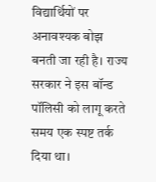विद्यार्थियों पर अनावश्यक बोझ बनती जा रही है। राज्य सरकार ने इस बॉन्ड पॉलिसी को लागू करते समय एक स्पष्ट तर्क दिया था।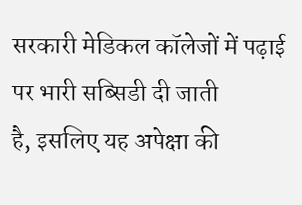सरकारी मेडिकल कॉलेजों में पढ़ाई पर भारी सब्सिडी दी जाती
है, इसलिए यह अपेक्षा की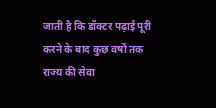जाती है कि डॉक्टर पढ़ाई पूरी करने के बाद कुछ वर्षों तक राज्य की सेवा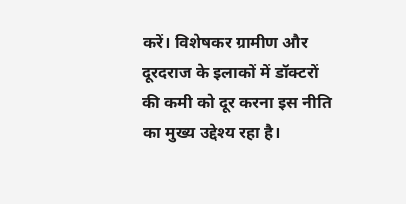करें। विशेषकर ग्रामीण और दूरदराज के इलाकों में डॉक्टरों की कमी को दूर करना इस नीति का मुख्य उद्देश्य रहा है।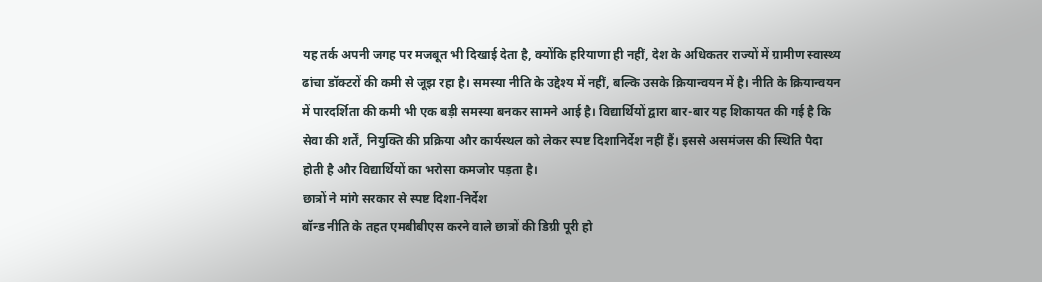यह तर्क अपनी जगह पर मजबूत भी दिखाई देता है, क्योंकि हरियाणा ही नहीं, देश के अधिकतर राज्यों में ग्रामीण स्वास्थ्य ढांचा डॉक्टरों की कमी से जूझ रहा है। समस्या नीति के उद्देश्य में नहीं, बल्कि उसके क्रियान्वयन में है। नीति के क्रियान्वयन में पारदर्शिता की कमी भी एक बड़ी समस्या बनकर सामने आई है। विद्यार्थियों द्वारा बार-बार यह शिकायत की गई है कि सेवा की शर्तें, नियुक्ति की प्रक्रिया और कार्यस्थल को लेकर स्पष्ट दिशानिर्देश नहीं हैं। इससे असमंजस की स्थिति पैदा होती है और विद्यार्थियों का भरोसा कमजोर पड़ता है।
छात्रों ने मांगे सरकार से स्पष्ट दिशा-निर्देश
बॉन्ड नीति के तहत एमबीबीएस करने वाले छात्रों की डिग्री पूरी हो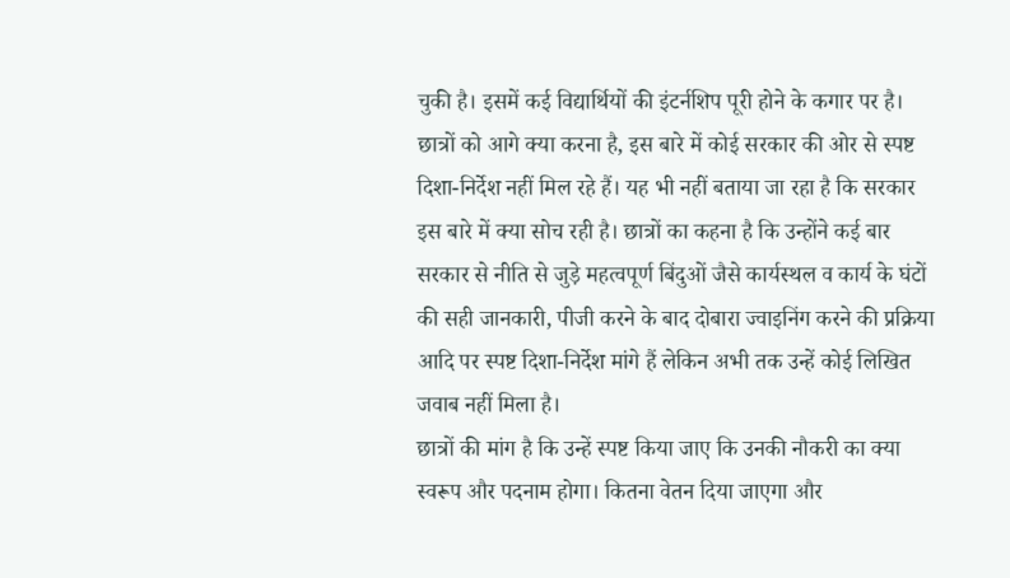चुकी है। इसमें कई विद्यार्थियों की इंटर्नशिप पूरी होने के कगार पर है। छात्रों को आगे क्या करना है, इस बारे में कोई सरकार की ओर से स्पष्ट दिशा-निर्देश नहीं मिल रहे हैं। यह भी नहीं बताया जा रहा है कि सरकार इस बारे में क्या सोच रही है। छात्रों का कहना है कि उन्होंने कई बार सरकार से नीति से जुड़े महत्वपूर्ण बिंदुओं जैसे कार्यस्थल व कार्य के घंटों की सही जानकारी, पीजी करने के बाद दोबारा ज्वाइनिंग करने की प्रक्रिया आदि पर स्पष्ट दिशा-निर्देश मांगे हैं लेकिन अभी तक उन्हें कोई लिखित जवाब नहीं मिला है।
छात्रों की मांग है कि उन्हें स्पष्ट किया जाए कि उनकी नौकरी का क्या स्वरूप और पदनाम होगा। कितना वेतन दिया जाएगा और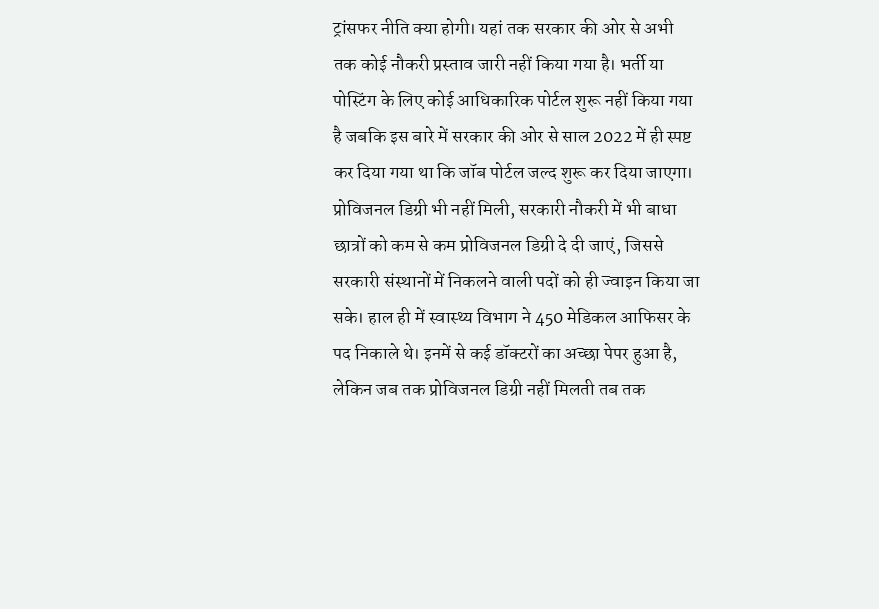ट्रांसफर नीति क्या होगी। यहां तक सरकार की ओर से अभी तक कोई नौकरी प्रस्ताव जारी नहीं किया गया है। भर्ती या पोस्टिंग के लिए कोई आधिकारिक पोर्टल शुरू नहीं किया गया है जबकि इस बारे में सरकार की ओर से साल 2022 में ही स्पष्ट कर दिया गया था कि जॉब पोर्टल जल्द शुरू कर दिया जाएगा।
प्रोविजनल डिग्री भी नहीं मिली, सरकारी नौकरी में भी बाधा
छात्रों को कम से कम प्रोविजनल डिग्री दे दी जाएं, जिससे सरकारी संस्थानों में निकलने वाली पदों को ही ज्वाइन किया जा सके। हाल ही में स्वास्थ्य विभाग ने 450 मेडिकल आफिसर के पद निकाले थे। इनमें से कई डॉक्टरों का अच्छा पेपर हुआ है, लेकिन जब तक प्रोविजनल डिग्री नहीं मिलती तब तक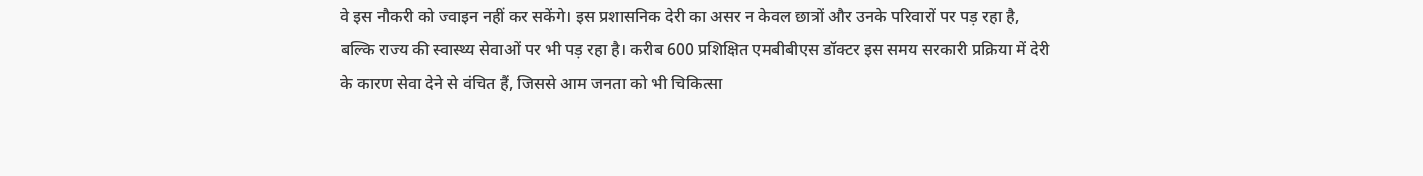वे इस नौकरी को ज्वाइन नहीं कर सकेंगे। इस प्रशासनिक देरी का असर न केवल छात्रों और उनके परिवारों पर पड़ रहा है, बल्कि राज्य की स्वास्थ्य सेवाओं पर भी पड़ रहा है। करीब 600 प्रशिक्षित एमबीबीएस डॉक्टर इस समय सरकारी प्रक्रिया में देरी के कारण सेवा देने से वंचित हैं, जिससे आम जनता को भी चिकित्सा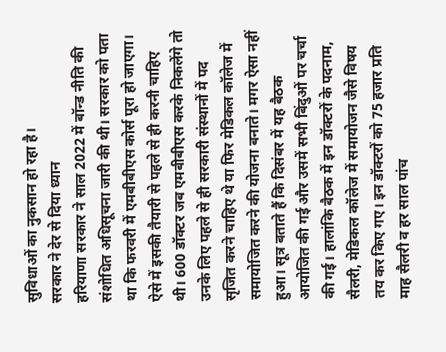सुविधाओं का नुकसान हो रहा है।
सरकार ने देर से दिया ध्यान
हरियाणा सरकार ने साल 2022 में बॉन्ड नीति की संशोधित अधिसूचना जारी की थी। सरकार को पता था कि फरवरी में एमबीबीएस कोर्स पूरा हो जाएगा। ऐसे में इसकी तैयारी से पहले से ही करनी चाहिए थी। 600 डॉक्टर जब एमबीबीएस करके निकलेंगे तो उनके लिए पहले से ही सरकारी संस्थानों में पद सृजित करने चाहिए थे या फिर मेडिकल कॉलेज में समायोजित करने की योजना बनाते। मगर ऐसा नहीं हुआ। सूत्र बताते हैं कि दिसंबर में यह बैठक आयोजित की गई और उसमें सभी बिंदुओं पर चर्चा की गई। हालांकि बैठक में इन डॉक्टरों के पदनाम, सैलरी, मेडिकल कॉलेज में समायोजन जैसे विषय तय कर किए गए। इन डॉक्टरों को 75 हजार प्रति माह सैलरी व हर साल पांच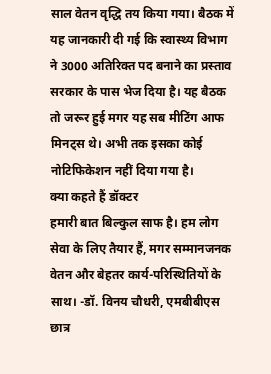साल वेतन वृद्धि तय किया गया। बैठक में यह जानकारी दी गई कि स्वास्थ्य विभाग ने 3000 अतिरिक्त पद बनाने का प्रस्ताव सरकार के पास भेज दिया है। यह बैठक तो जरूर हुई मगर यह सब मीटिंग आफ मिनट्स थे। अभी तक इसका कोई नोटिफिकेशन नहीं दिया गया है।
क्या कहते हैं डॉक्टर
हमारी बात बिल्कुल साफ है। हम लोग सेवा के लिए तैयार हैं, मगर सम्मानजनक वेतन और बेहतर कार्य-परिस्थितियों के साथ। -डॉ. विनय चौधरी, एमबीबीएस छात्र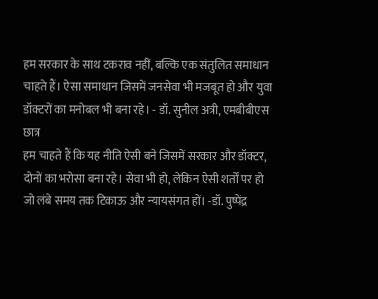हम सरकार के साथ टकराव नहीं, बल्कि एक संतुलित समाधान चाहते हैं। ऐसा समाधान जिसमें जनसेवा भी मजबूत हो और युवा डॉक्टरों का मनोबल भी बना रहे। - डॉ. सुनील अत्री, एमबीबीएस छात्र
हम चाहते हैं कि यह नीति ऐसी बने जिसमें सरकार और डॉक्टर, दोनों का भरोसा बना रहे। सेवा भी हो, लेकिन ऐसी शर्तों पर हो जो लंबे समय तक टिकाऊ और न्यायसंगत हों। -डॉ. पुष्पेंद्र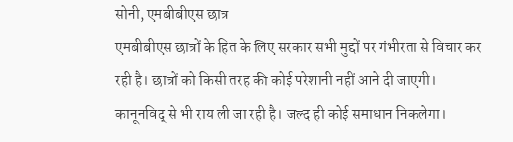सोनी, एमबीबीएस छात्र
एमबीबीएस छात्रों के हित के लिए सरकार सभी मुद्दों पर गंभीरता से विचार कर रही है। छात्रों को किसी तरह की कोई परेशानी नहीं आने दी जाएगी। कानूनविद् से भी राय ली जा रही है। जल्द ही कोई समाधान निकलेगा।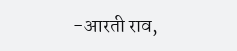-आरती राव,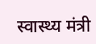स्वास्थ्य मंत्री